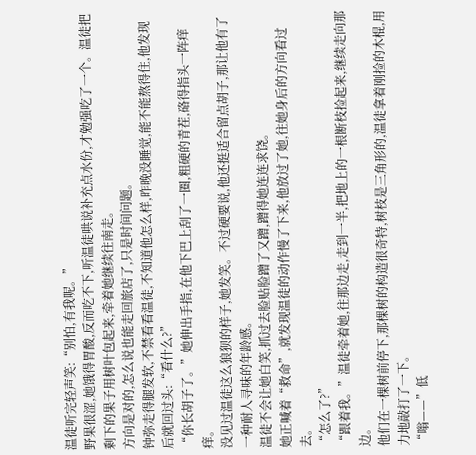温徒听完轻声笑:“别怕,有我呢。”
野果很涩,她饿得胃酸,反而吃不下,听温徒哄说补充点水份,才勉强吃了一个。温徒把剩下的果子用树叶包起来,牵着她继续往南走。
方向是对的,怎么说也能走回旅店了,只是时间问题。
钟弥走得腿发软,不禁看看温徒,不知道他怎么样,昨晚没睡觉,能不能熬得住,他发现后就回过头:“看什么?”
“你长胡子了。”她伸出手指,在他下巴上刮了一圈,粗硬的青茬,硌得指头一阵痒痒。
没见过温徒这么狼狈的样子,她发笑。不过硬要说,他还挺适合留点胡子,那让他有了一种耐人寻味的年龄感。
温徒不会让她白笑,抓过去脸贴脸蹭了又蹭,蹭得她连连求饶。
她正喊着“救命”,就发现温徒的动作慢了下来,他放过了她,往她身后的方向看过去。
“怎么了?”
“跟着我。”温徒牵着她,往那边走,走到一半,把地上的一根断枝捡起来,继续走向那边。
他们在一棵树前停下,那棵树的构造很奇特,树枝是三角形的,温徒拿着刚捡的木棍,用力地敲打了一下。
“嗡——”低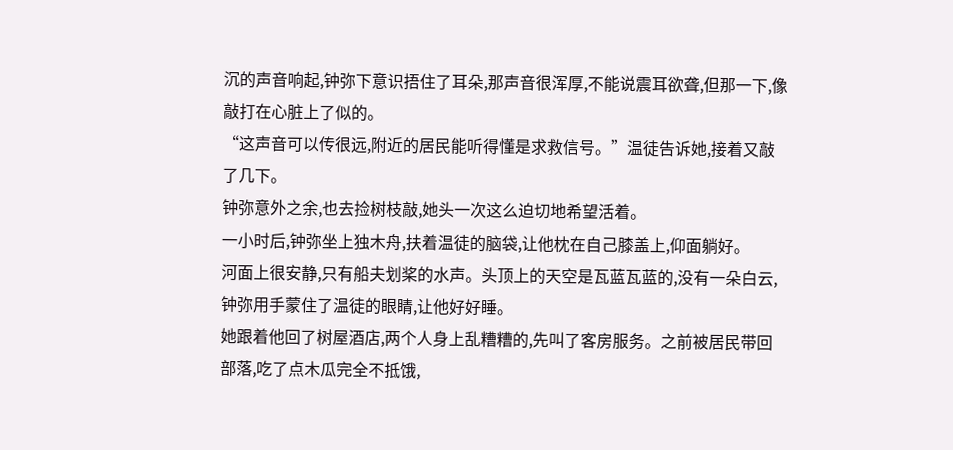沉的声音响起,钟弥下意识捂住了耳朵,那声音很浑厚,不能说震耳欲聋,但那一下,像敲打在心脏上了似的。
“这声音可以传很远,附近的居民能听得懂是求救信号。”温徒告诉她,接着又敲了几下。
钟弥意外之余,也去捡树枝敲,她头一次这么迫切地希望活着。
一小时后,钟弥坐上独木舟,扶着温徒的脑袋,让他枕在自己膝盖上,仰面躺好。
河面上很安静,只有船夫划桨的水声。头顶上的天空是瓦蓝瓦蓝的,没有一朵白云,钟弥用手蒙住了温徒的眼睛,让他好好睡。
她跟着他回了树屋酒店,两个人身上乱糟糟的,先叫了客房服务。之前被居民带回部落,吃了点木瓜完全不抵饿,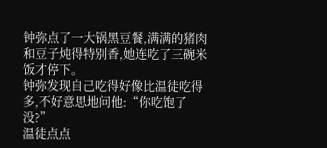钟弥点了一大锅黑豆餐,满满的猪肉和豆子炖得特别香,她连吃了三碗米饭才停下。
钟弥发现自己吃得好像比温徒吃得多,不好意思地问他:“你吃饱了没?”
温徒点点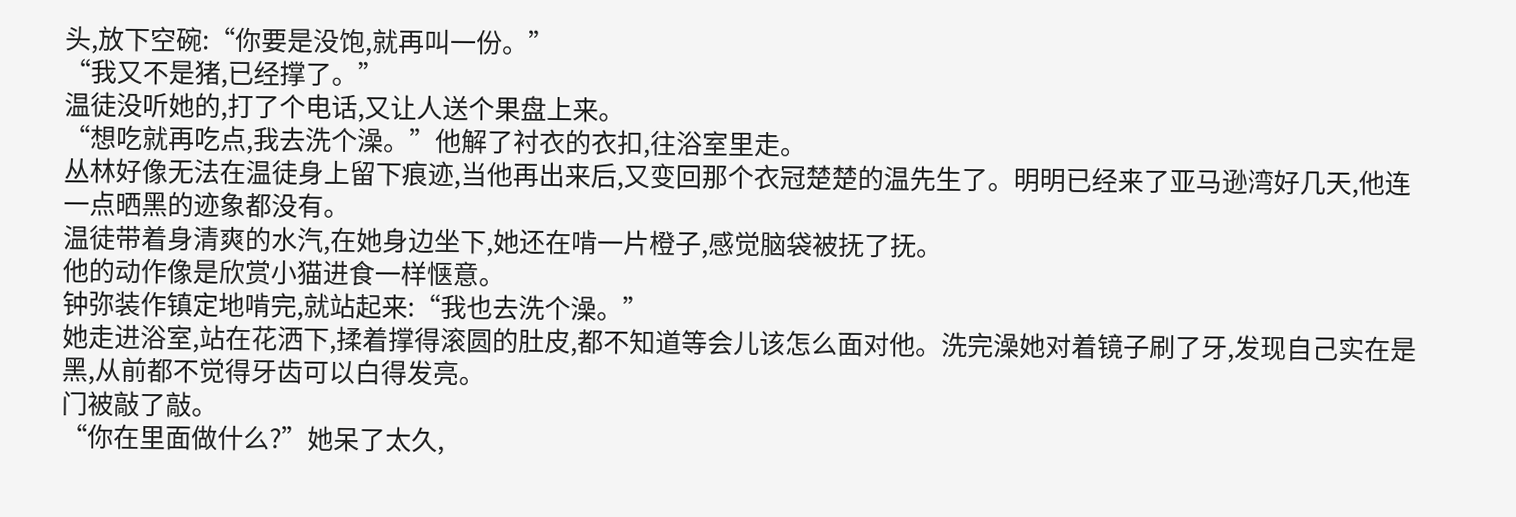头,放下空碗:“你要是没饱,就再叫一份。”
“我又不是猪,已经撑了。”
温徒没听她的,打了个电话,又让人送个果盘上来。
“想吃就再吃点,我去洗个澡。”他解了衬衣的衣扣,往浴室里走。
丛林好像无法在温徒身上留下痕迹,当他再出来后,又变回那个衣冠楚楚的温先生了。明明已经来了亚马逊湾好几天,他连一点晒黑的迹象都没有。
温徒带着身清爽的水汽,在她身边坐下,她还在啃一片橙子,感觉脑袋被抚了抚。
他的动作像是欣赏小猫进食一样惬意。
钟弥装作镇定地啃完,就站起来:“我也去洗个澡。”
她走进浴室,站在花洒下,揉着撑得滚圆的肚皮,都不知道等会儿该怎么面对他。洗完澡她对着镜子刷了牙,发现自己实在是黑,从前都不觉得牙齿可以白得发亮。
门被敲了敲。
“你在里面做什么?”她呆了太久,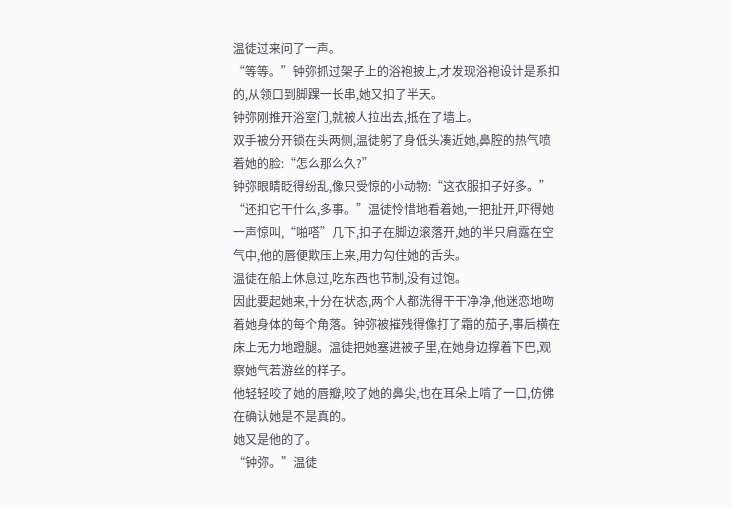温徒过来问了一声。
“等等。”钟弥抓过架子上的浴袍披上,才发现浴袍设计是系扣的,从领口到脚踝一长串,她又扣了半天。
钟弥刚推开浴室门,就被人拉出去,抵在了墙上。
双手被分开锁在头两侧,温徒躬了身低头凑近她,鼻腔的热气喷着她的脸:“怎么那么久?”
钟弥眼睛眨得纷乱,像只受惊的小动物:“这衣服扣子好多。”
“还扣它干什么,多事。”温徒怜惜地看着她,一把扯开,吓得她一声惊叫,“啪嗒”几下,扣子在脚边滚落开,她的半只肩露在空气中,他的唇便欺压上来,用力勾住她的舌头。
温徒在船上休息过,吃东西也节制,没有过饱。
因此要起她来,十分在状态,两个人都洗得干干净净,他迷恋地吻着她身体的每个角落。钟弥被摧残得像打了霜的茄子,事后横在床上无力地蹬腿。温徒把她塞进被子里,在她身边撑着下巴,观察她气若游丝的样子。
他轻轻咬了她的唇瓣,咬了她的鼻尖,也在耳朵上啃了一口,仿佛在确认她是不是真的。
她又是他的了。
“钟弥。”温徒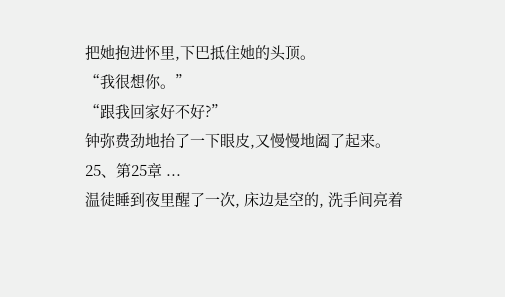把她抱进怀里,下巴抵住她的头顶。
“我很想你。”
“跟我回家好不好?”
钟弥费劲地抬了一下眼皮,又慢慢地阖了起来。
25、第25章 ...
温徒睡到夜里醒了一次, 床边是空的, 洗手间亮着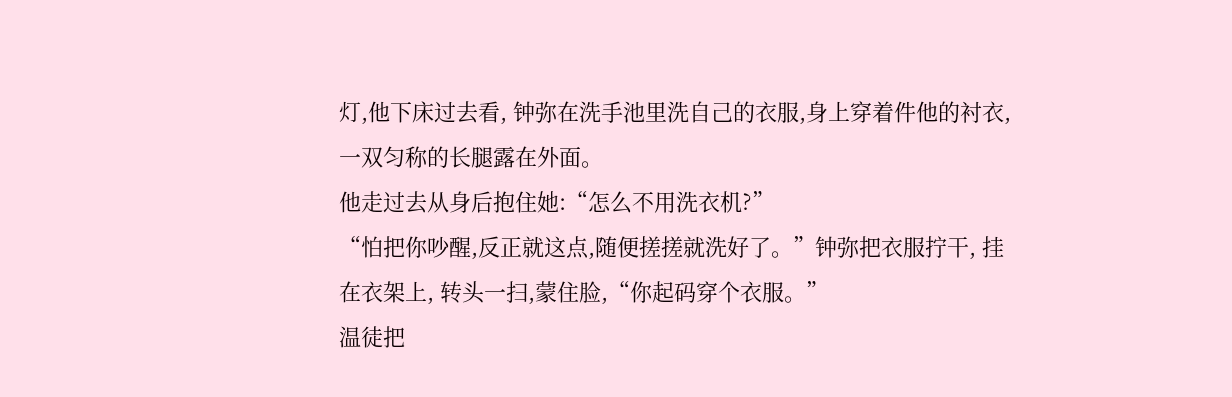灯,他下床过去看, 钟弥在洗手池里洗自己的衣服,身上穿着件他的衬衣, 一双匀称的长腿露在外面。
他走过去从身后抱住她:“怎么不用洗衣机?”
“怕把你吵醒,反正就这点,随便搓搓就洗好了。”钟弥把衣服拧干, 挂在衣架上, 转头一扫,蒙住脸,“你起码穿个衣服。”
温徒把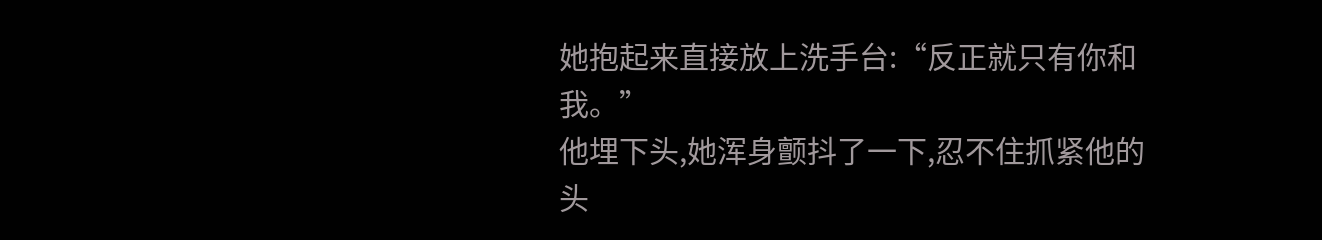她抱起来直接放上洗手台:“反正就只有你和我。”
他埋下头,她浑身颤抖了一下,忍不住抓紧他的头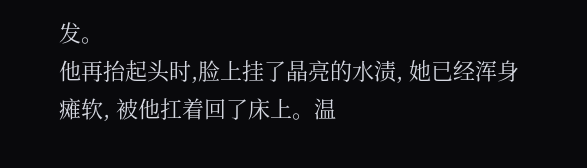发。
他再抬起头时,脸上挂了晶亮的水渍, 她已经浑身瘫软, 被他扛着回了床上。温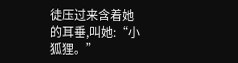徒压过来含着她的耳垂,叫她:“小狐狸。”